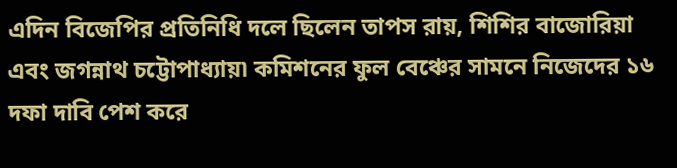এদিন বিজেপির প্রতিনিধি দলে ছিলেন তাপস রায়, শিশির বাজোরিয়া এবং জগন্নাথ চট্টোপাধ্যায়৷ কমিশনের ফুল বেঞ্চের সামনে নিজেদের ১৬ দফা দাবি পেশ করে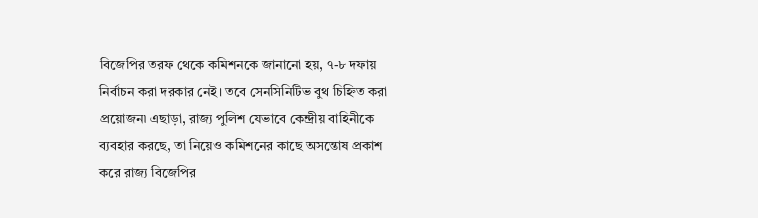বিজেপির তরফ থেকে কমিশনকে জানানো হয়, ৭-৮ দফায় নির্বাচন করা দরকার নেই। তবে সেনসিনিটিভ বুথ চিহ্নিত করা প্রয়োজন৷ এছাড়া, রাজ্য পুলিশ যেভাবে কেন্দ্রীয় বাহিনীকে ব্যবহার করছে, তা নিয়েও কমিশনের কাছে অসন্তোষ প্রকাশ করে রাজ্য বিজেপির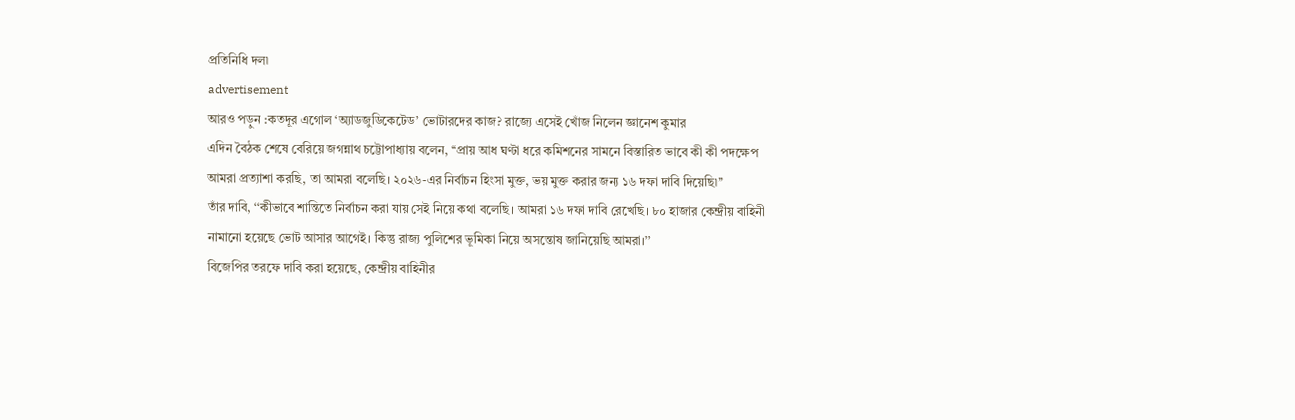প্রতিনিধি দল৷
advertisement
আরও পড়ুন :কতদূর এগোল ‘অ্যাডজুডিকেটেড’ ভোটারদের কাজ? রাজ্যে এসেই খোঁজ নিলেন জ্ঞানেশ কুমার
এদিন বৈঠক শেষে বেরিয়ে জগন্নাথ চট্টোপাধ্যায় বলেন, ‘‘প্রায় আধ ঘণ্টা ধরে কমিশনের সামনে বিস্তারিত ভাবে কী কী পদক্ষেপ আমরা প্রত্যাশা করছি, তা আমরা বলেছি। ২০২৬-এর নির্বাচন হিংসা মুক্ত, ভয় মুক্ত করার জন্য ১৬ দফা দাবি দিয়েছি৷’’
তাঁর দাবি, ‘‘কীভাবে শান্তিতে নির্বাচন করা যায় সেই নিয়ে কথা বলেছি। আমরা ১৬ দফা দাবি রেখেছি। ৮০ হাজার কেন্দ্রীয় বাহিনী নামানো হয়েছে ভোট আসার আগেই। কিন্তু রাজ্য পুলিশের ভূমিকা নিয়ে অসন্তোষ জানিয়েছি আমরা।’’
বিজেপির তরফে দাবি করা হয়েছে, কেন্দ্রীয় বাহিনীর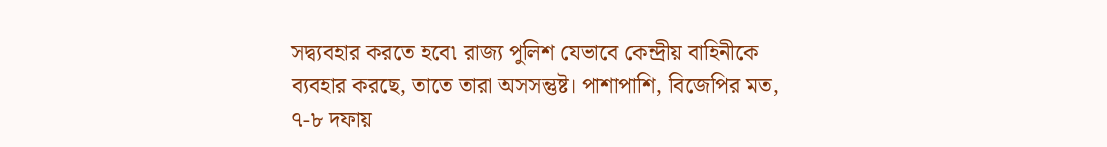সদ্ব্যবহার করতে হবে৷ রাজ্য পুলিশ যেভাবে কেন্দ্রীয় বাহিনীকে ব্যবহার করছে, তাতে তারা অসসন্তুষ্ট। পাশাপাশি, বিজেপির মত, ৭-৮ দফায়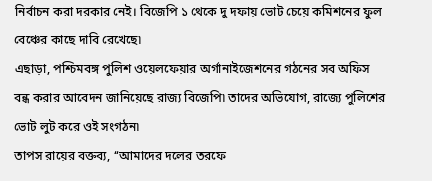নির্বাচন করা দরকার নেই। বিজেপি ১ থেকে দু দফায় ভোট চেয়ে কমিশনের ফুল বেঞ্চের কাছে দাবি রেখেছে৷
এছাড়া, পশ্চিমবঙ্গ পুলিশ ওয়েলফেয়ার অর্গানাইজেশনের গঠনের সব অফিস বন্ধ করার আবেদন জানিয়েছে রাজ্য বিজেপি৷ তাদের অভিযোগ, রাজ্যে পুলিশের ভোট লুট করে ওই সংগঠন৷
তাপস রায়ের বক্তব্য, ‘‘আমাদের দলের তরফে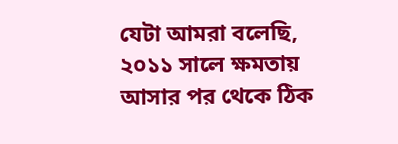যেটা আমরা বলেছি, ২০১১ সালে ক্ষমতায় আসার পর থেকে ঠিক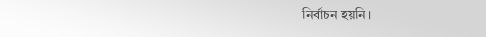নির্বাচন হয়নি।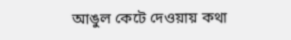আঙুল কেটে দেওয়ায় কথা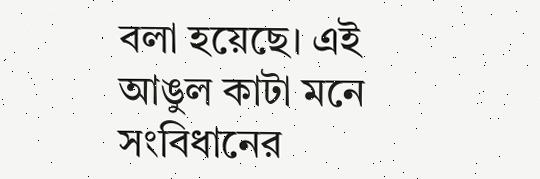বলা হয়েছে। এই আঙুল কাটা মনে সংবিধানের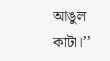আঙুল কাটা।’’